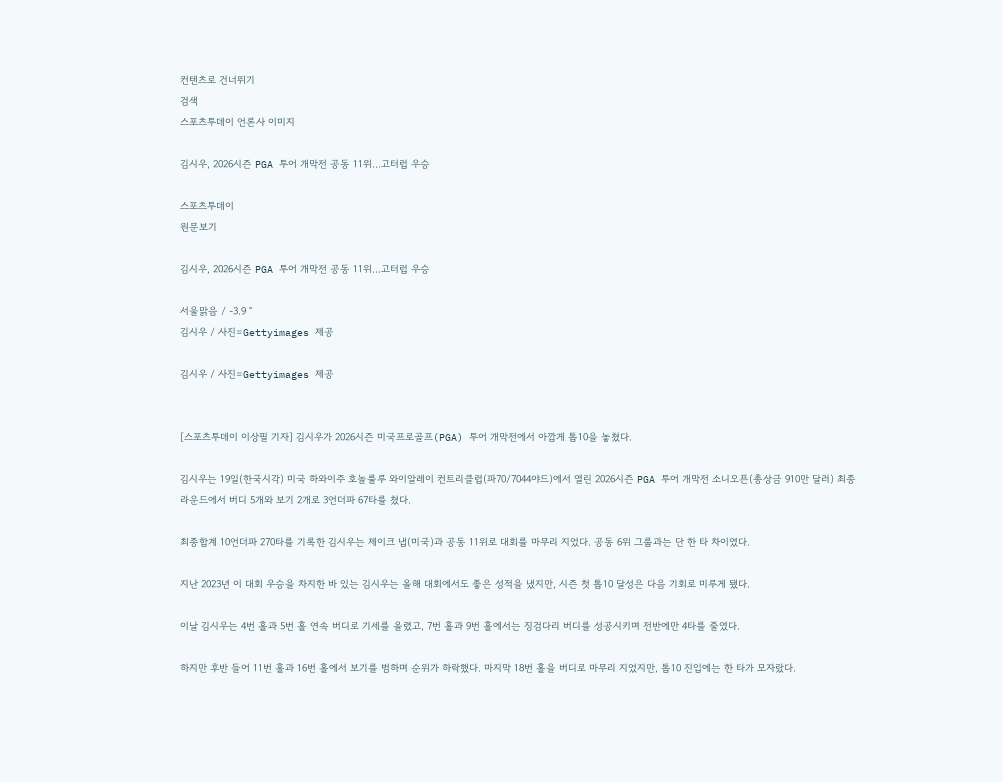컨텐츠로 건너뛰기
검색
스포츠투데이 언론사 이미지

김시우, 2026시즌 PGA 투어 개막전 공동 11위…고터럽 우승

스포츠투데이
원문보기

김시우, 2026시즌 PGA 투어 개막전 공동 11위…고터럽 우승

서울맑음 / -3.9 °
김시우 / 사진=Gettyimages 제공

김시우 / 사진=Gettyimages 제공


[스포츠투데이 이상필 기자] 김시우가 2026시즌 미국프로골프(PGA) 투어 개막전에서 아깝게 톱10을 놓쳤다.

김시우는 19일(한국시각) 미국 하와이주 호놀룰루 와이알레이 컨트리클럽(파70/7044야드)에서 열린 2026시즌 PGA 투어 개막전 소니오픈(총상금 910만 달러) 최종 라운드에서 버디 5개와 보기 2개로 3언더파 67타를 쳤다.

최종합계 10언더파 270타를 기록한 김시우는 제이크 냅(미국)과 공동 11위로 대회를 마무리 지었다. 공동 6위 그룹과는 단 한 타 차이였다.

지난 2023년 이 대회 우승을 차지한 바 있는 김시우는 올해 대회에서도 좋은 성적을 냈지만, 시즌 첫 톱10 달성은 다음 기회로 미루게 됐다.

이날 김시우는 4번 홀과 5번 홀 연속 버디로 기세를 올렸고, 7번 홀과 9번 홀에서는 징검다리 버디를 성공시키며 전반에만 4타를 줄였다.

하지만 후반 들어 11번 홀과 16번 홀에서 보기를 범하며 순위가 하락했다. 마지막 18번 홀을 버디로 마무리 지었지만, 톱10 진입에는 한 타가 모자랐다.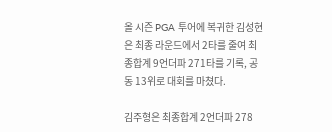올 시즌 PGA 투어에 복귀한 김성현은 최종 라운드에서 2타를 줄여 최종합계 9언더파 271타를 기록, 공동 13위로 대회를 마쳤다.

김주형은 최종합계 2언더파 278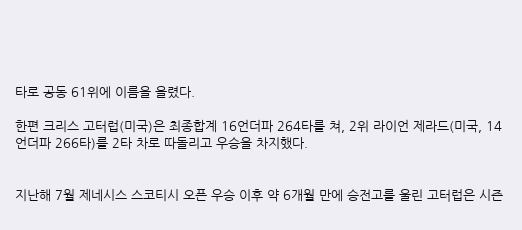타로 공동 61위에 이름을 올렸다.

한편 크리스 고터럽(미국)은 최종합계 16언더파 264타를 쳐, 2위 라이언 제라드(미국, 14언더파 266타)를 2타 차로 따돌리고 우승을 차지했다.


지난해 7월 제네시스 스코티시 오픈 우승 이후 약 6개월 만에 승전고를 울린 고터럽은 시즌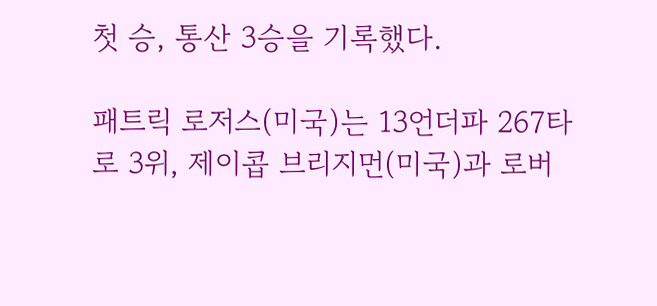첫 승, 통산 3승을 기록했다.

패트릭 로저스(미국)는 13언더파 267타로 3위, 제이콥 브리지먼(미국)과 로버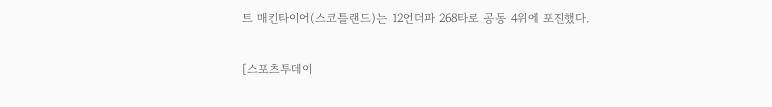트 매킨타이어(스코틀랜드)는 12언더파 268타로 공동 4위에 포진했다.

[스포츠투데이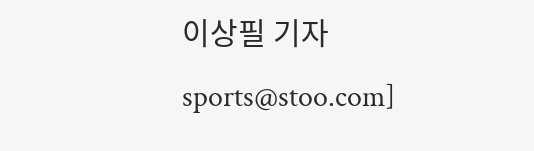이상필 기자 sports@stoo.com]